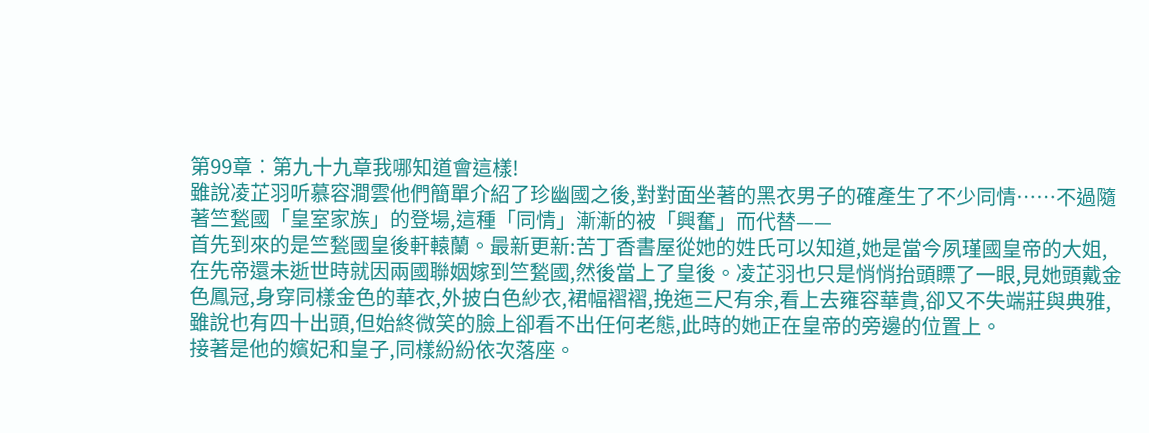第99章︰第九十九章我哪知道會這樣!
雖說凌芷羽听慕容澗雲他們簡單介紹了珍幽國之後,對對面坐著的黑衣男子的確產生了不少同情……不過隨著竺甃國「皇室家族」的登場,這種「同情」漸漸的被「興奮」而代替——
首先到來的是竺甃國皇後軒轅蘭。最新更新:苦丁香書屋從她的姓氏可以知道,她是當今夙瑾國皇帝的大姐,在先帝還未逝世時就因兩國聯姻嫁到竺甃國,然後當上了皇後。凌芷羽也只是悄悄抬頭瞟了一眼,見她頭戴金色鳳冠,身穿同樣金色的華衣,外披白色紗衣,裙幅褶褶,挽迤三尺有余,看上去雍容華貴,卻又不失端莊與典雅,雖說也有四十出頭,但始終微笑的臉上卻看不出任何老態,此時的她正在皇帝的旁邊的位置上。
接著是他的嬪妃和皇子,同樣紛紛依次落座。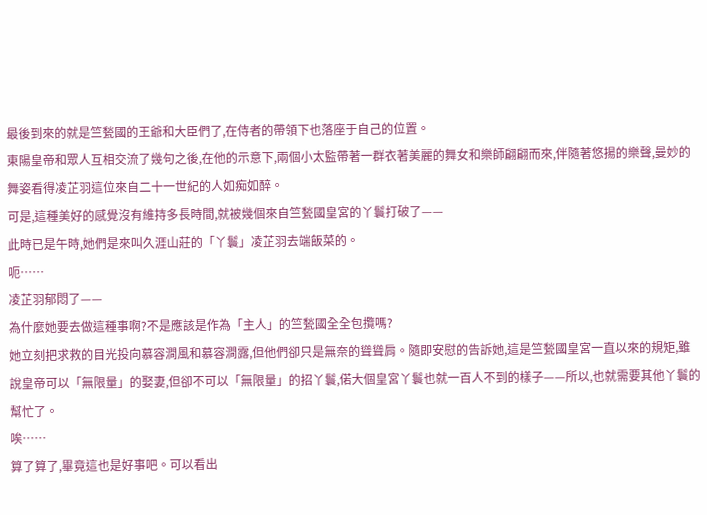最後到來的就是竺甃國的王爺和大臣們了,在侍者的帶領下也落座于自己的位置。
東陽皇帝和眾人互相交流了幾句之後,在他的示意下,兩個小太監帶著一群衣著美麗的舞女和樂師翩翩而來,伴隨著悠揚的樂聲,曼妙的舞姿看得凌芷羽這位來自二十一世紀的人如痴如醉。
可是,這種美好的感覺沒有維持多長時間,就被幾個來自竺甃國皇宮的丫鬟打破了——
此時已是午時,她們是來叫久涯山莊的「丫鬟」凌芷羽去端飯菜的。
呃……
凌芷羽郁悶了——
為什麼她要去做這種事啊?不是應該是作為「主人」的竺甃國全全包攬嗎?
她立刻把求救的目光投向慕容澗風和慕容澗露,但他們卻只是無奈的聳聳肩。隨即安慰的告訴她,這是竺甃國皇宮一直以來的規矩,雖說皇帝可以「無限量」的娶妻,但卻不可以「無限量」的招丫鬟,偌大個皇宮丫鬟也就一百人不到的樣子——所以,也就需要其他丫鬟的幫忙了。
唉……
算了算了,畢竟這也是好事吧。可以看出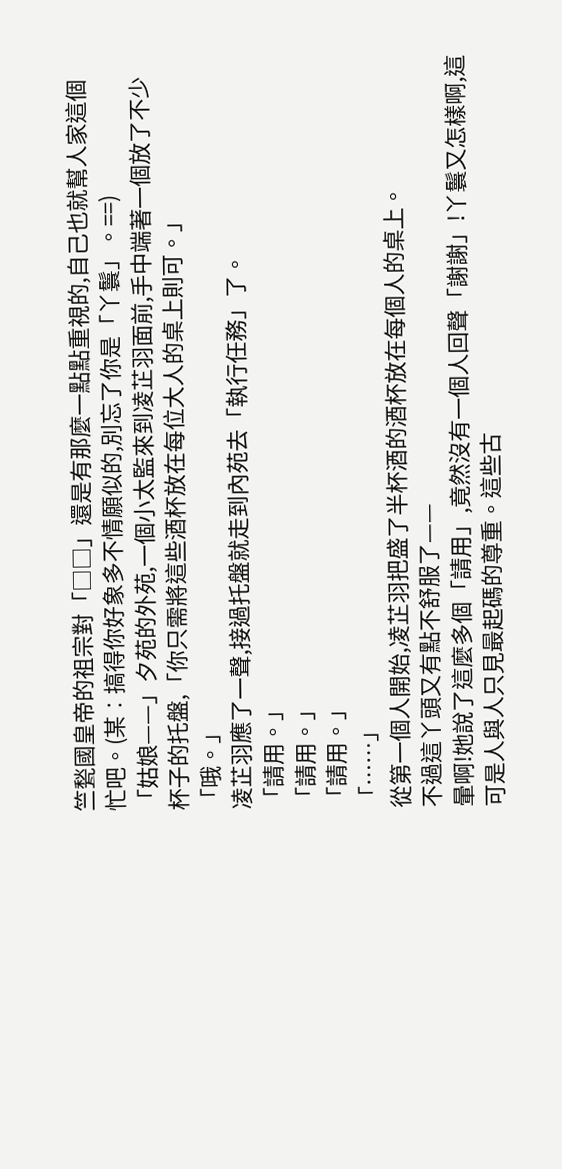竺甃國皇帝的祖宗對「□□」還是有那麼一點點重視的,自己也就幫人家這個忙吧。(某︰搞得你好象多不情願似的,別忘了你是「丫鬟」。==)
「姑娘——」夕苑的外苑,一個小太監來到凌芷羽面前,手中端著一個放了不少杯子的托盤,「你只需將這些酒杯放在每位大人的桌上則可。」
「哦。」
凌芷羽應了一聲,接過托盤就走到內苑去「執行任務」了。
「請用。」
「請用。」
「請用。」
「……」
從第一個人開始,凌芷羽把盛了半杯酒的酒杯放在每個人的桌上。
不過這丫頭又有點不舒服了——
暈啊!她說了這麼多個「請用」,竟然沒有一個人回聲「謝謝」!丫鬟又怎樣啊,這可是人與人只見最起碼的尊重。這些古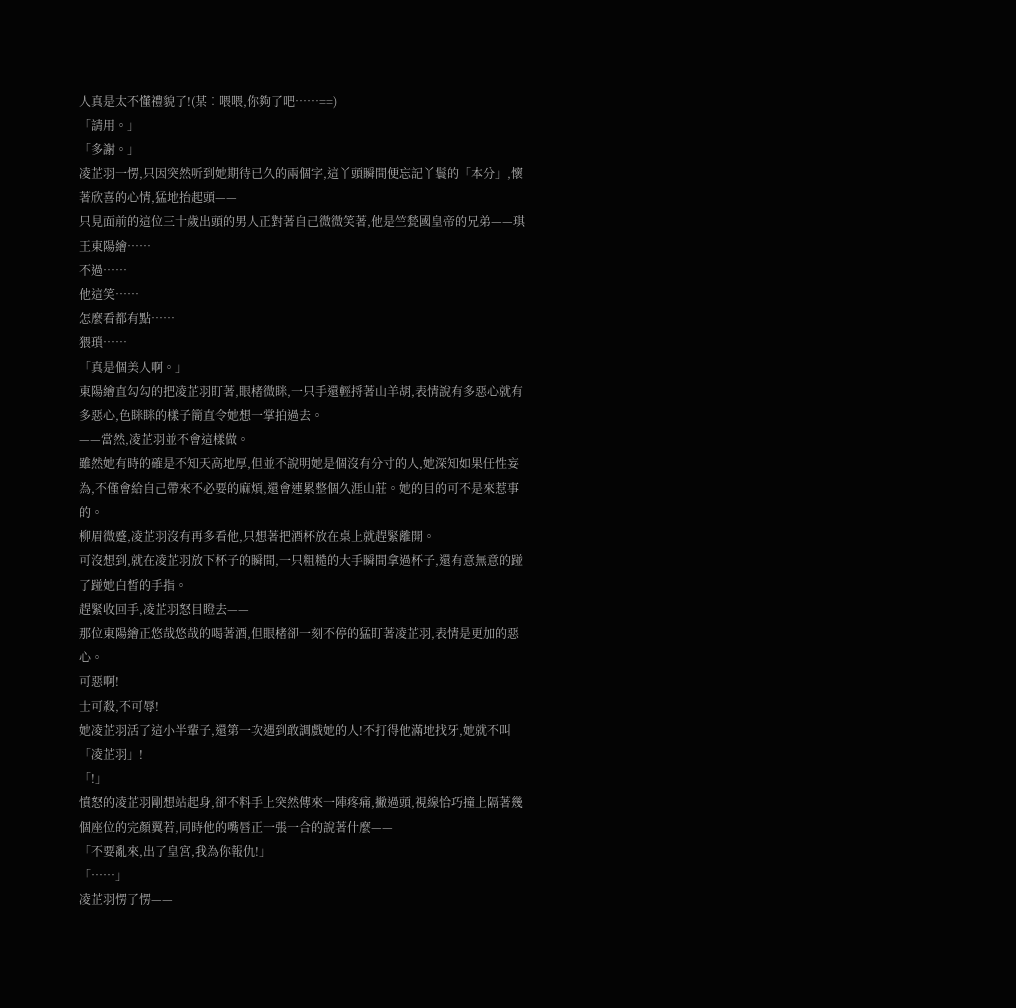人真是太不懂禮貌了!(某︰喂喂,你夠了吧……==)
「請用。」
「多謝。」
凌芷羽一愣,只因突然听到她期待已久的兩個字,這丫頭瞬間便忘記丫鬟的「本分」,懷著欣喜的心情,猛地抬起頭——
只見面前的這位三十歲出頭的男人正對著自己微微笑著,他是竺甃國皇帝的兄弟——琪王東陽繪……
不過……
他這笑……
怎麼看都有點……
猥瑣……
「真是個美人啊。」
東陽繪直勾勾的把凌芷羽盯著,眼楮微眯,一只手還輕捋著山羊胡,表情說有多惡心就有多惡心,色眯眯的樣子簡直令她想一掌拍過去。
——當然,凌芷羽並不會這樣做。
雖然她有時的確是不知天高地厚,但並不說明她是個沒有分寸的人,她深知如果任性妄為,不僅會給自己帶來不必要的麻煩,還會連累整個久涯山莊。她的目的可不是來惹事的。
柳眉微蹙,凌芷羽沒有再多看他,只想著把酒杯放在桌上就趕緊離開。
可沒想到,就在凌芷羽放下杯子的瞬間,一只粗糙的大手瞬間拿過杯子,還有意無意的踫了踫她白皙的手指。
趕緊收回手,凌芷羽怒目瞪去——
那位東陽繪正悠哉悠哉的喝著酒,但眼楮卻一刻不停的猛盯著凌芷羽,表情是更加的惡心。
可惡啊!
士可殺,不可辱!
她凌芷羽活了這小半輩子,還第一次遇到敢調戲她的人!不打得他滿地找牙,她就不叫「凌芷羽」!
「!」
憤怒的凌芷羽剛想站起身,卻不料手上突然傳來一陣疼痛,撇過頭,視線恰巧撞上隔著幾個座位的完顏翼若,同時他的嘴唇正一張一合的說著什麼——
「不要亂來,出了皇宮,我為你報仇!」
「……」
凌芷羽愣了愣——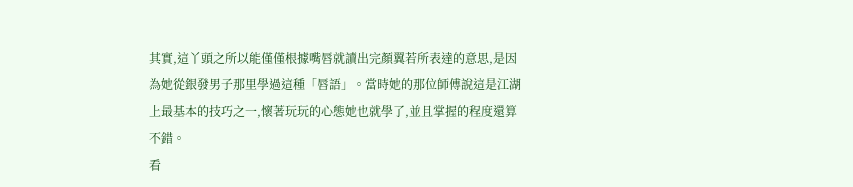其實,這丫頭之所以能僅僅根據嘴唇就讀出完顏翼若所表達的意思,是因為她從銀發男子那里學過這種「唇語」。當時她的那位師傅說這是江湖上最基本的技巧之一,懷著玩玩的心態她也就學了,並且掌握的程度還算不錯。
看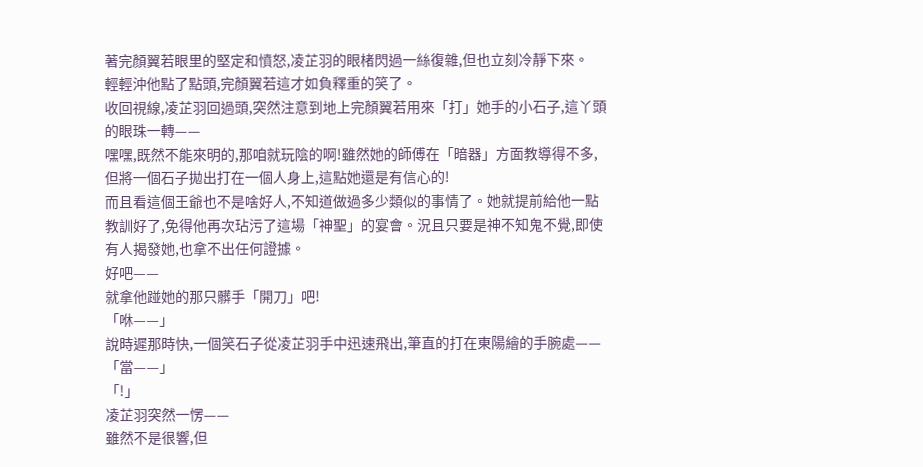著完顏翼若眼里的堅定和憤怒,凌芷羽的眼楮閃過一絲復雜,但也立刻冷靜下來。
輕輕沖他點了點頭,完顏翼若這才如負釋重的笑了。
收回視線,凌芷羽回過頭,突然注意到地上完顏翼若用來「打」她手的小石子,這丫頭的眼珠一轉——
嘿嘿,既然不能來明的,那咱就玩陰的啊!雖然她的師傅在「暗器」方面教導得不多,但將一個石子拋出打在一個人身上,這點她還是有信心的!
而且看這個王爺也不是啥好人,不知道做過多少類似的事情了。她就提前給他一點教訓好了,免得他再次玷污了這場「神聖」的宴會。況且只要是神不知鬼不覺,即使有人揭發她,也拿不出任何證據。
好吧——
就拿他踫她的那只髒手「開刀」吧!
「咻——」
說時遲那時快,一個笑石子從凌芷羽手中迅速飛出,筆直的打在東陽繪的手腕處——
「當——」
「!」
凌芷羽突然一愣——
雖然不是很響,但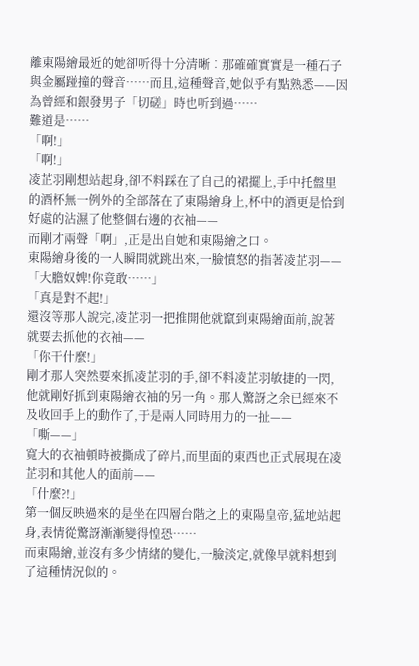離東陽繪最近的她卻听得十分清晰︰那確確實實是一種石子與金屬踫撞的聲音……而且,這種聲音,她似乎有點熟悉——因為曾經和銀發男子「切磋」時也听到過……
難道是……
「啊!」
「啊!」
凌芷羽剛想站起身,卻不料踩在了自己的裙擺上,手中托盤里的酒杯無一例外的全部落在了東陽繪身上,杯中的酒更是恰到好處的沾濕了他整個右邊的衣袖——
而剛才兩聲「啊」,正是出自她和東陽繪之口。
東陽繪身後的一人瞬間就跳出來,一臉憤怒的指著凌芷羽——
「大膽奴婢!你竟敢……」
「真是對不起!」
還沒等那人說完,凌芷羽一把推開他就竄到東陽繪面前,說著就要去抓他的衣袖——
「你干什麼!」
剛才那人突然要來抓凌芷羽的手,卻不料凌芷羽敏捷的一閃,他就剛好抓到東陽繪衣袖的另一角。那人驚訝之余已經來不及收回手上的動作了,于是兩人同時用力的一扯——
「嘶——」
寬大的衣袖頓時被撕成了碎片,而里面的東西也正式展現在凌芷羽和其他人的面前——
「什麼?!」
第一個反映過來的是坐在四層台階之上的東陽皇帝,猛地站起身,表情從驚訝漸漸變得惶恐……
而東陽繪,並沒有多少情緒的變化,一臉淡定,就像早就料想到了這種情況似的。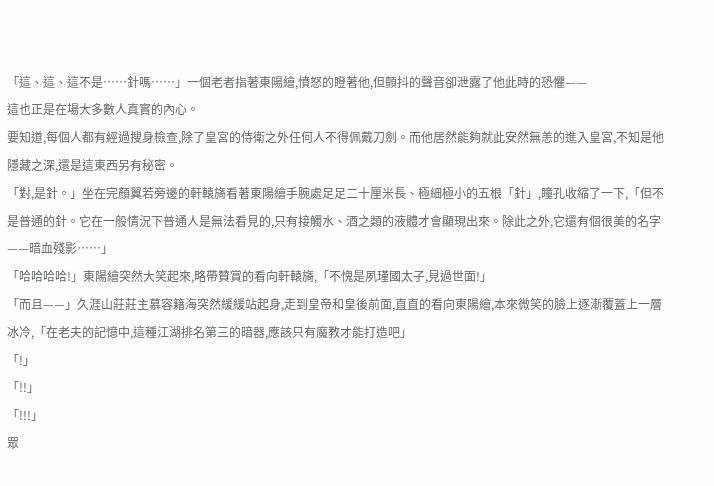「這、這、這不是……針嗎……」一個老者指著東陽繪,憤怒的瞪著他,但顫抖的聲音卻泄露了他此時的恐懼——
這也正是在場大多數人真實的內心。
要知道,每個人都有經過搜身檢查,除了皇宮的侍衛之外任何人不得佩戴刀劍。而他居然能夠就此安然無恙的進入皇宮,不知是他隱藏之深,還是這東西另有秘密。
「對,是針。」坐在完顏翼若旁邊的軒轅旖看著東陽繪手腕處足足二十厘米長、極細極小的五根「針」,瞳孔收縮了一下,「但不是普通的針。它在一般情況下普通人是無法看見的,只有接觸水、酒之類的液體才會顯現出來。除此之外,它還有個很美的名字——暗血殘影……」
「哈哈哈哈!」東陽繪突然大笑起來,略帶贊賞的看向軒轅旖,「不愧是夙瑾國太子,見過世面!」
「而且——」久涯山莊莊主慕容籍海突然緩緩站起身,走到皇帝和皇後前面,直直的看向東陽繪,本來微笑的臉上逐漸覆蓋上一層冰冷,「在老夫的記憶中,這種江湖排名第三的暗器,應該只有魔教才能打造吧」
「!」
「!!」
「!!!」
眾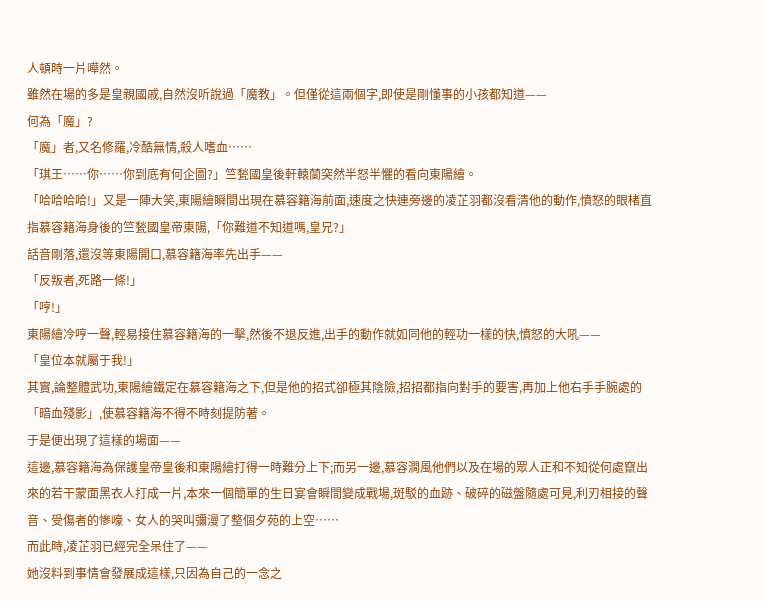人頓時一片嘩然。
雖然在場的多是皇親國戚,自然沒听說過「魔教」。但僅從這兩個字,即使是剛懂事的小孩都知道——
何為「魔」?
「魔」者,又名修羅,冷酷無情,殺人嗜血……
「琪王……你……你到底有何企圖?」竺甃國皇後軒轅蘭突然半怒半懼的看向東陽繪。
「哈哈哈哈!」又是一陣大笑,東陽繪瞬間出現在慕容籍海前面,速度之快連旁邊的凌芷羽都沒看清他的動作,憤怒的眼楮直指慕容籍海身後的竺甃國皇帝東陽,「你難道不知道嗎,皇兄?」
話音剛落,還沒等東陽開口,慕容籍海率先出手——
「反叛者,死路一條!」
「哼!」
東陽繪冷哼一聲,輕易接住慕容籍海的一擊,然後不退反進,出手的動作就如同他的輕功一樣的快,憤怒的大吼——
「皇位本就屬于我!」
其實,論整體武功,東陽繪鐵定在慕容籍海之下,但是他的招式卻極其陰險,招招都指向對手的要害,再加上他右手手腕處的「暗血殘影」,使慕容籍海不得不時刻提防著。
于是便出現了這樣的場面——
這邊,慕容籍海為保護皇帝皇後和東陽繪打得一時難分上下;而另一邊,慕容澗風他們以及在場的眾人正和不知從何處竄出來的若干蒙面黑衣人打成一片,本來一個簡單的生日宴會瞬間變成戰場,斑駁的血跡、破碎的磁盤隨處可見,利刃相接的聲音、受傷者的慘嚎、女人的哭叫彌漫了整個夕苑的上空……
而此時,凌芷羽已經完全呆住了——
她沒料到事情會發展成這樣,只因為自己的一念之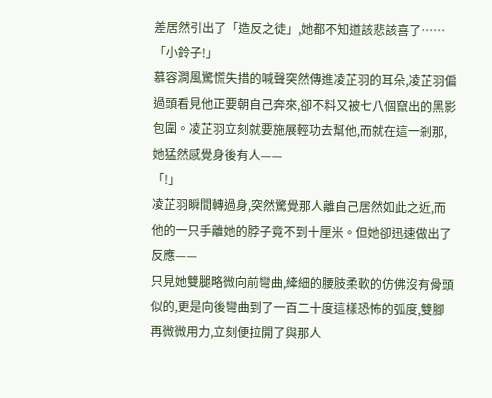差居然引出了「造反之徒」,她都不知道該悲該喜了……
「小鈴子!」
慕容澗風驚慌失措的喊聲突然傳進凌芷羽的耳朵,凌芷羽偏過頭看見他正要朝自己奔來,卻不料又被七八個竄出的黑影包圍。凌芷羽立刻就要施展輕功去幫他,而就在這一剎那,她猛然感覺身後有人——
「!」
凌芷羽瞬間轉過身,突然驚覺那人離自己居然如此之近,而他的一只手離她的脖子竟不到十厘米。但她卻迅速做出了反應——
只見她雙腿略微向前彎曲,縴細的腰肢柔軟的仿佛沒有骨頭似的,更是向後彎曲到了一百二十度這樣恐怖的弧度,雙腳再微微用力,立刻便拉開了與那人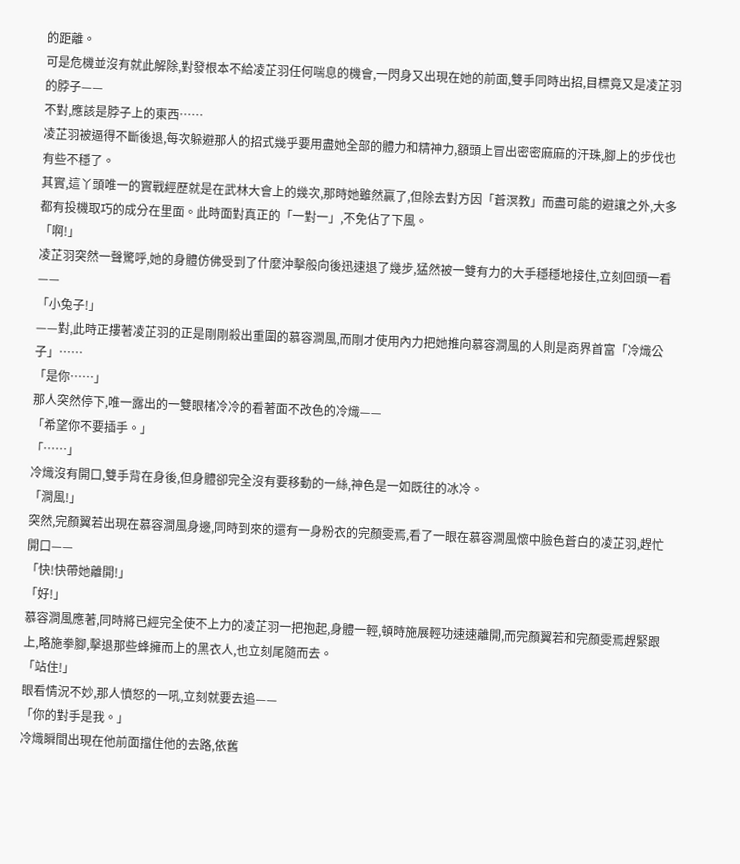的距離。
可是危機並沒有就此解除,對發根本不給凌芷羽任何喘息的機會,一閃身又出現在她的前面,雙手同時出招,目標竟又是凌芷羽的脖子——
不對,應該是脖子上的東西……
凌芷羽被逼得不斷後退,每次躲避那人的招式幾乎要用盡她全部的體力和精神力,額頭上冒出密密麻麻的汗珠,腳上的步伐也有些不穩了。
其實,這丫頭唯一的實戰經歷就是在武林大會上的幾次,那時她雖然贏了,但除去對方因「蒼溟教」而盡可能的避讓之外,大多都有投機取巧的成分在里面。此時面對真正的「一對一」,不免佔了下風。
「啊!」
凌芷羽突然一聲驚呼,她的身體仿佛受到了什麼沖擊般向後迅速退了幾步,猛然被一雙有力的大手穩穩地接住,立刻回頭一看——
「小兔子!」
——對,此時正摟著凌芷羽的正是剛剛殺出重圍的慕容澗風,而剛才使用內力把她推向慕容澗風的人則是商界首富「冷熾公子」……
「是你……」
那人突然停下,唯一露出的一雙眼楮冷冷的看著面不改色的冷熾——
「希望你不要插手。」
「……」
冷熾沒有開口,雙手背在身後,但身體卻完全沒有要移動的一絲,神色是一如既往的冰冷。
「澗風!」
突然,完顏翼若出現在慕容澗風身邊,同時到來的還有一身粉衣的完顏雯焉,看了一眼在慕容澗風懷中臉色蒼白的凌芷羽,趕忙開口——
「快!快帶她離開!」
「好!」
慕容澗風應著,同時將已經完全使不上力的凌芷羽一把抱起,身體一輕,頓時施展輕功速速離開,而完顏翼若和完顏雯焉趕緊跟上,略施拳腳,擊退那些蜂擁而上的黑衣人,也立刻尾隨而去。
「站住!」
眼看情況不妙,那人憤怒的一吼,立刻就要去追——
「你的對手是我。」
冷熾瞬間出現在他前面擋住他的去路,依舊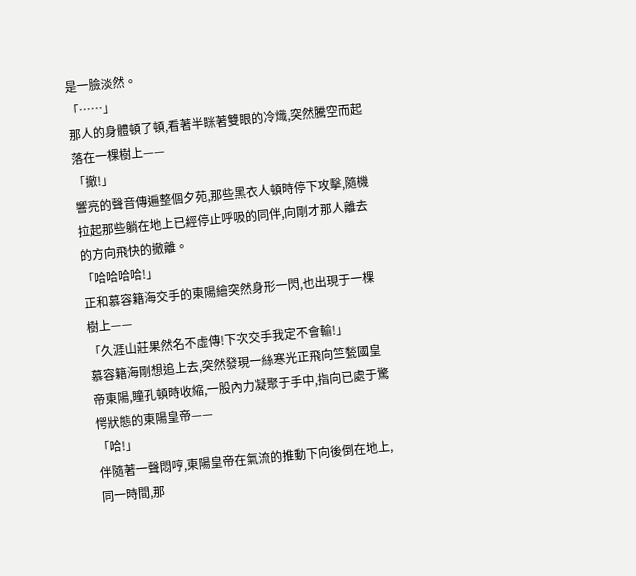是一臉淡然。
「……」
那人的身體頓了頓,看著半眯著雙眼的冷熾,突然騰空而起落在一棵樹上——
「撤!」
響亮的聲音傳遍整個夕苑,那些黑衣人頓時停下攻擊,隨機拉起那些躺在地上已經停止呼吸的同伴,向剛才那人離去的方向飛快的撤離。
「哈哈哈哈!」
正和慕容籍海交手的東陽繪突然身形一閃,也出現于一棵樹上——
「久涯山莊果然名不虛傳!下次交手我定不會輸!」
慕容籍海剛想追上去,突然發現一絲寒光正飛向竺甃國皇帝東陽,瞳孔頓時收縮,一股內力凝聚于手中,指向已處于驚愕狀態的東陽皇帝——
「哈!」
伴隨著一聲悶哼,東陽皇帝在氣流的推動下向後倒在地上,同一時間,那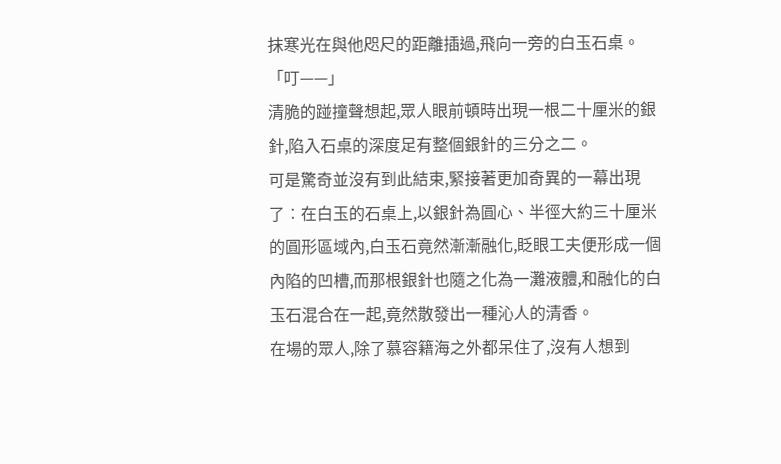抹寒光在與他咫尺的距離插過,飛向一旁的白玉石桌。
「叮——」
清脆的踫撞聲想起,眾人眼前頓時出現一根二十厘米的銀針,陷入石桌的深度足有整個銀針的三分之二。
可是驚奇並沒有到此結束,緊接著更加奇異的一幕出現了︰在白玉的石桌上,以銀針為圓心、半徑大約三十厘米的圓形區域內,白玉石竟然漸漸融化,眨眼工夫便形成一個內陷的凹槽,而那根銀針也隨之化為一灘液體,和融化的白玉石混合在一起,竟然散發出一種沁人的清香。
在場的眾人,除了慕容籍海之外都呆住了,沒有人想到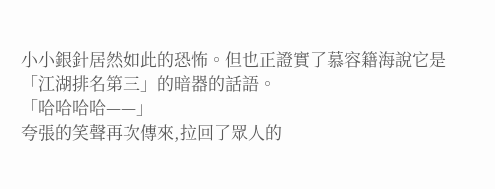小小銀針居然如此的恐怖。但也正證實了慕容籍海說它是「江湖排名第三」的暗器的話語。
「哈哈哈哈——」
夸張的笑聲再次傳來,拉回了眾人的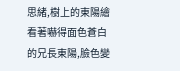思緒,樹上的東陽繪看著嚇得面色蒼白的兄長東陽,臉色變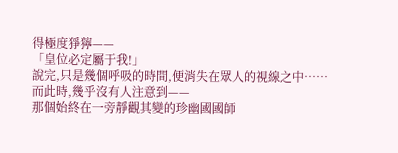得極度猙獰——
「皇位必定屬于我!」
說完,只是幾個呼吸的時間,便消失在眾人的視線之中……
而此時,幾乎沒有人注意到——
那個始終在一旁靜觀其變的珍幽國國師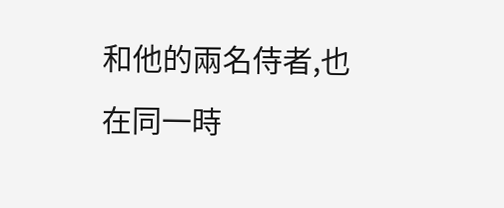和他的兩名侍者,也在同一時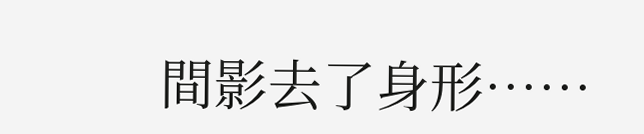間影去了身形……